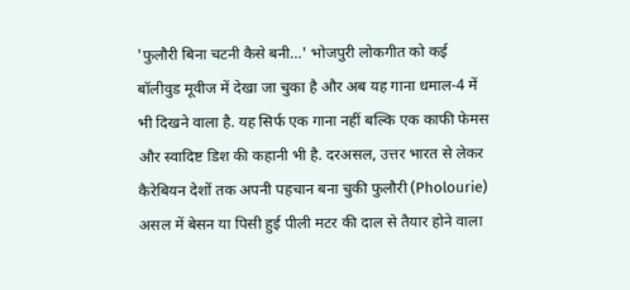'फुलौरी बिना चटनी कैसे बनी...' भोजपुरी लोकगीत को कई बॉलीवुड मूवीज में देखा जा चुका है और अब यह गाना धमाल-4 में भी दिखने वाला है. यह सिर्फ एक गाना नहीं बल्कि एक काफी फेमस और स्वादिष्ट डिश की कहानी भी है. दरअसल, उत्तर भारत से लेकर कैरेबियन देशों तक अपनी पहचान बना चुकी फुलौरी (Pholourie) असल में बेसन या पिसी हुई पीली मटर की दाल से तैयार होने वाला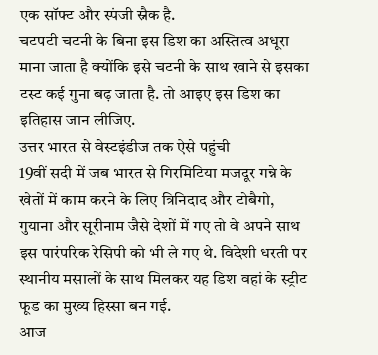एक सॉफ्ट और स्पंजी स्नैक है.
चटपटी चटनी के बिना इस डिश का अस्तित्व अधूरा माना जाता है क्योंकि इसे चटनी के साथ खाने से इसका टस्ट कई गुना बढ़ जाता है. तो आइए इस डिश का इतिहास जान लीजिए.
उत्तर भारत से वेस्टइंडीज तक ऐसे पहुंची
19वीं सदी में जब भारत से गिरमिटिया मजदूर गन्ने के खेतों में काम करने के लिए त्रिनिदाद और टोबैगो, गुयाना और सूरीनाम जैसे देशों में गए तो वे अपने साथ इस पारंपरिक रेसिपी को भी ले गए थे. विदेशी धरती पर स्थानीय मसालों के साथ मिलकर यह डिश वहां के स्ट्रीट फूड का मुख्य हिस्सा बन गई.
आज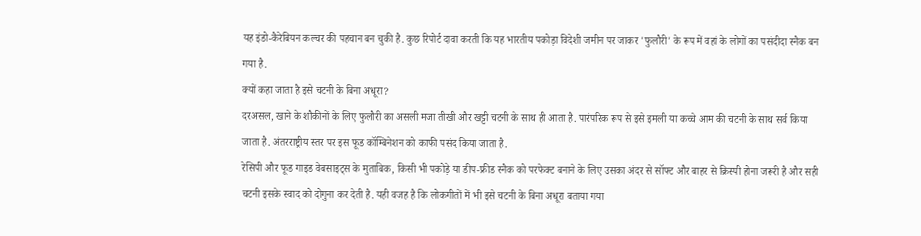यह इंडो-कैरेबियन कल्चर की पहचान बन चुकी है. कुछ रिपोर्ट दावा करती कि यह भारतीय पकोड़ा विदेशी जमीन पर जाकर 'फुलौरी' के रूप में वहां के लोगों का पसंदीदा स्नैक बन गया है.
क्यों कहा जाता है इसे चटनी के बिना अधूरा?
दरअसल, खाने के शौकीनों के लिए फुलौरी का असली मजा तीखी और खट्टी चटनी के साथ ही आता है. पारंपरिक रूप से इसे इमली या कच्चे आम की चटनी के साथ सर्व किया जाता है. अंतरराष्ट्रीय स्तर पर इस फूड कॉम्बिनेशन को काफी पसंद किया जाता है.
रेसिपी और फूड गाइड वेबसाइट्स के मुताबिक, किसी भी पकोड़े या डीप-फ्रीड स्नैक को परफेक्ट बनाने के लिए उसका अंदर से सॉफ्ट और बाहर से क्रिस्पी होना जरूरी है और सही चटनी इसके स्वाद को दोगुना कर देती है. यही वजह है कि लोकगीतों में भी इसे चटनी के बिना अधूरा बताया गया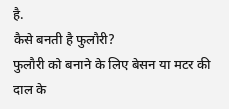है.
कैसे बनती है फुलौरी?
फुलौरी को बनाने के लिए बेसन या मटर की दाल के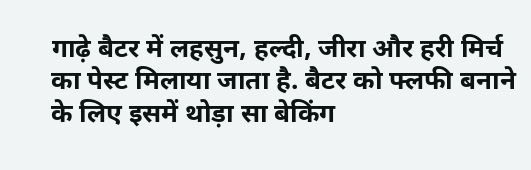गाढ़े बैटर में लहसुन, हल्दी, जीरा और हरी मिर्च का पेस्ट मिलाया जाता है. बैटर को फ्लफी बनाने के लिए इसमें थोड़ा सा बेकिंग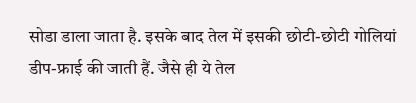सोडा डाला जाता है. इसके बाद तेल में इसकी छोटी-छोटी गोलियां डीप-फ्राई की जाती हैं. जैसे ही ये तेल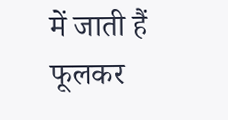में जाती हैं फूलकर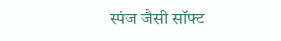स्पंज जैसी सॉफ्ट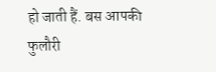हो जाती हैं. बस आपकी फुलौरी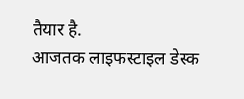तैयार है.
आजतक लाइफस्टाइल डेस्क